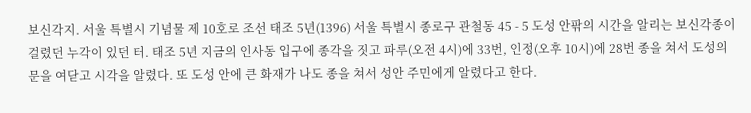보신각지. 서울 특별시 기념물 제 10호로 조선 태조 5년(1396) 서울 특별시 종로구 관철동 45 - 5 도성 안팎의 시간을 알리는 보신각종이 걸렸던 누각이 있던 터. 태조 5년 지금의 인사동 입구에 종각을 짓고 파루(오전 4시)에 33번, 인정(오후 10시)에 28번 종을 쳐서 도성의 문을 여닫고 시각을 알렸다. 또 도성 안에 큰 화재가 나도 종을 쳐서 성안 주민에게 알렸다고 한다.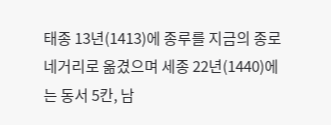태종 13년(1413)에 종루를 지금의 종로 네거리로 옮겼으며 세종 22년(1440)에는 동서 5칸, 남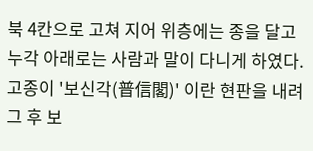북 4칸으로 고쳐 지어 위층에는 종을 달고 누각 아래로는 사람과 말이 다니게 하였다. 고종이 '보신각(普信閣)' 이란 현판을 내려 그 후 보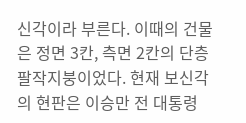신각이라 부른다. 이때의 건물은 정면 3칸, 측면 2칸의 단층 팔작지붕이었다. 현재 보신각의 현판은 이승만 전 대통령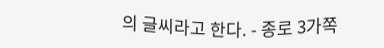의 글씨라고 한다. - 종로 3가쪽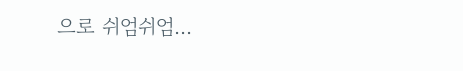으로 쉬엄쉬엄...